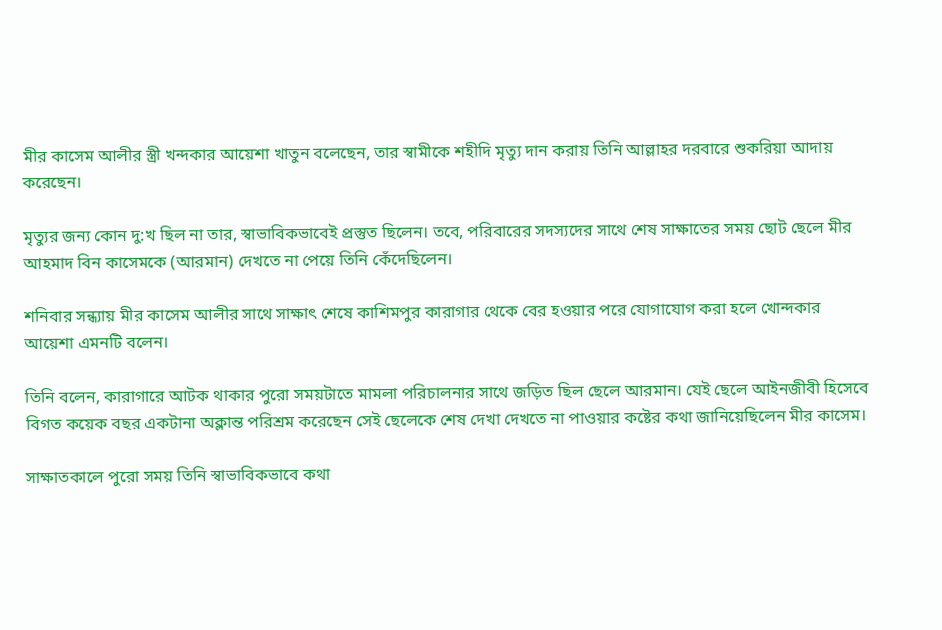মীর কাসেম আলীর স্ত্রী খন্দকার আয়েশা খাতুন বলেছেন, তার স্বামীকে শহীদি মৃত্যু দান করায় তিনি আল্লাহর দরবারে শুকরিয়া আদায় করেছেন।

মৃত্যুর জন্য কোন দু:খ ছিল না তার, স্বাভাবিকভাবেই প্রস্তুত ছিলেন। তবে, পরিবারের সদস্যদের সাথে শেষ সাক্ষাতের সময় ছোট ছেলে মীর আহমাদ বিন কাসেমকে (আরমান) দেখতে না পেয়ে তিনি কেঁদেছিলেন।

শনিবার সন্ধ্যায় মীর কাসেম আলীর সাথে সাক্ষাৎ শেষে কাশিমপুর কারাগার থেকে বের হওয়ার পরে যোগাযোগ করা হলে খোন্দকার আয়েশা এমনটি বলেন।

তিনি বলেন, কারাগারে আটক থাকার পুরো সময়টাতে মামলা পরিচালনার সাথে জড়িত ছিল ছেলে আরমান। যেই ছেলে আইনজীবী হিসেবে বিগত কয়েক বছর একটানা অক্লান্ত পরিশ্রম করেছেন সেই ছেলেকে শেষ দেখা দেখতে না পাওয়ার কষ্টের কথা জানিয়েছিলেন মীর কাসেম।

সাক্ষাতকালে পুরো সময় তিনি স্বাভাবিকভাবে কথা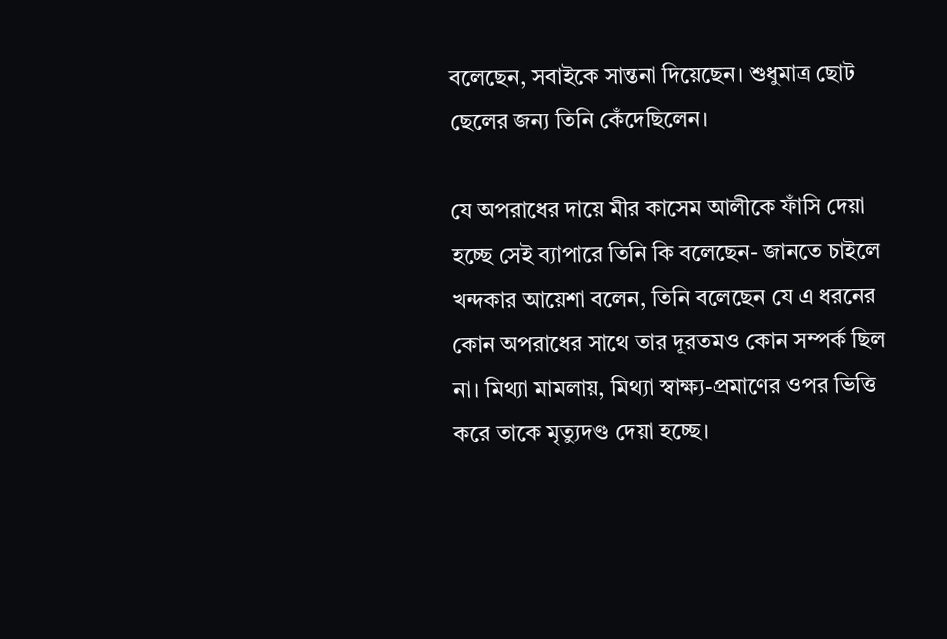বলেছেন, সবাইকে সান্তনা দিয়েছেন। শুধুমাত্র ছোট ছেলের জন্য তিনি কেঁদেছিলেন।

যে অপরাধের দায়ে মীর কাসেম আলীকে ফাঁসি দেয়া হচ্ছে সেই ব্যাপারে তিনি কি বলেছেন- জানতে চাইলে খন্দকার আয়েশা বলেন, তিনি বলেছেন যে এ ধরনের কোন অপরাধের সাথে তার দূরতমও কোন সম্পর্ক ছিল না। মিথ্যা মামলায়, মিথ্যা স্বাক্ষ্য-প্রমাণের ওপর ভিত্তি করে তাকে মৃত্যুদণ্ড দেয়া হচ্ছে।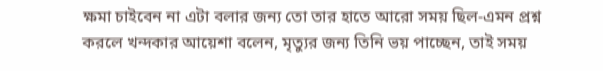ক্ষমা চাইবেন না এটা বলার জন্য তো তার হাতে আরো সময় ছিল-এমন প্রশ্ন করলে খন্দকার আয়েশা বলেন, মৃত্যুর জন্য তিনি ভয় পাচ্ছেন, তাই সময়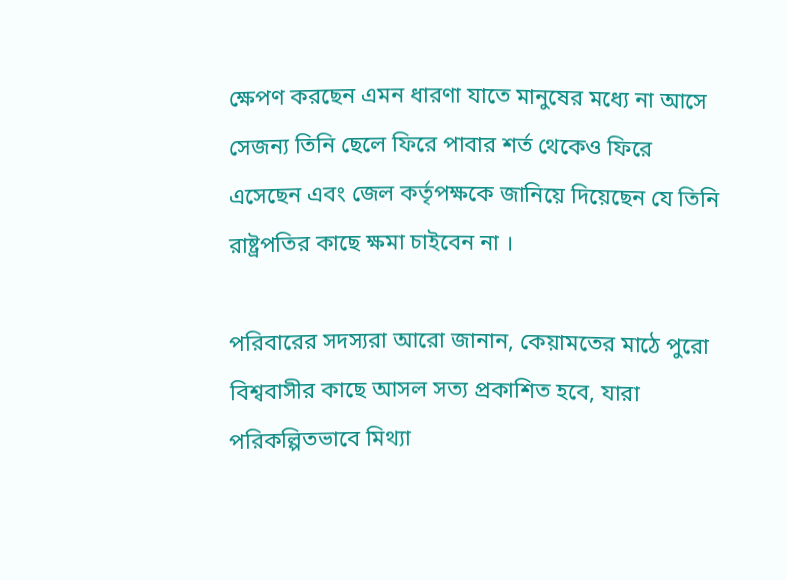ক্ষেপণ করছেন এমন ধারণা যাতে মানুষের মধ্যে না আসে সেজন্য তিনি ছেলে ফিরে পাবার শর্ত থেকেও ফিরে এসেছেন এবং জেল কর্তৃপক্ষকে জানিয়ে দিয়েছেন যে তিনি রাষ্ট্রপতির কাছে ক্ষমা চাইবেন না ।

পরিবারের সদস্যরা আরো জানান, কেয়ামতের মাঠে পুরো বিশ্ববাসীর কাছে আসল সত্য প্রকাশিত হবে, যারা পরিকল্পিতভাবে মিথ্যা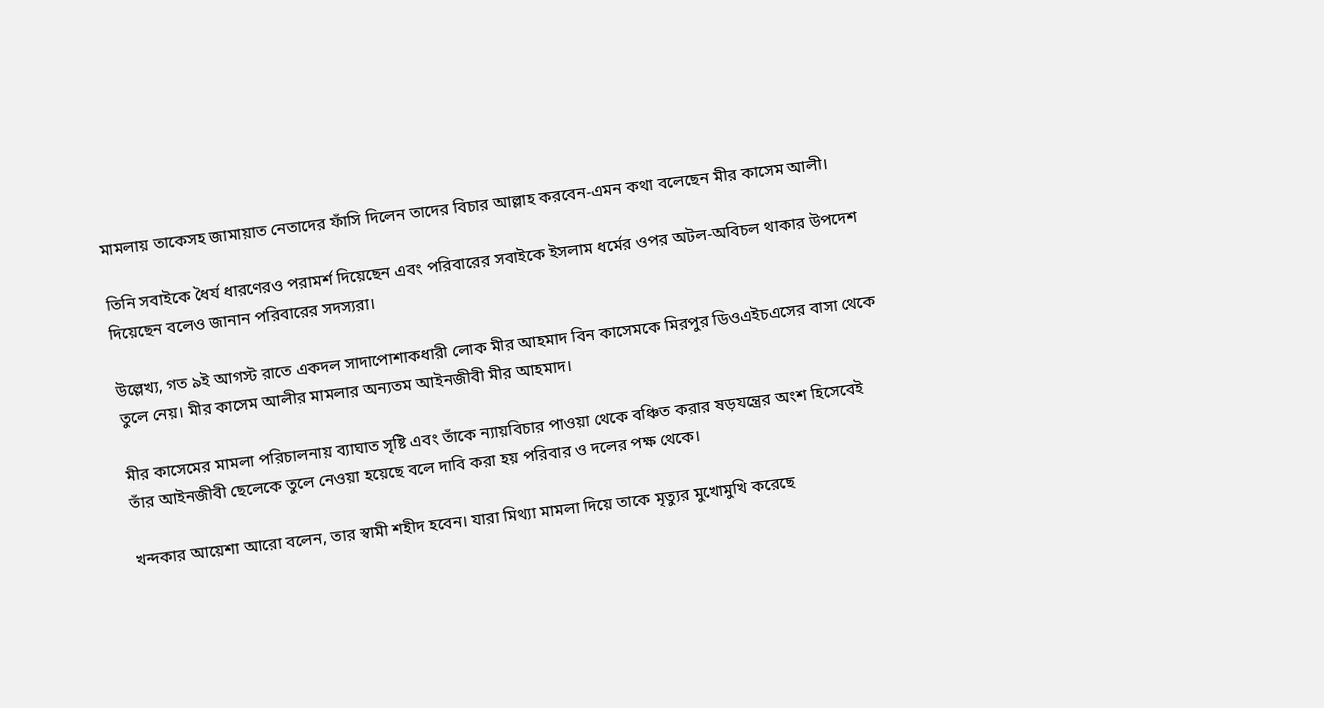মামলায় তাকেসহ জামায়াত নেতাদের ফাঁসি দিলেন তাদের বিচার আল্লাহ করবেন-এমন কথা বলেছেন মীর কাসেম আলী।

তিনি সবাইকে ধৈর্য ধারণেরও পরামর্শ দিয়েছেন এবং পরিবারের সবাইকে ইসলাম ধর্মের ওপর অটল-অবিচল থাকার উপদেশ দিয়েছেন বলেও জানান পরিবারের সদস্যরা।

উল্লেখ্য, গত ৯ই আগস্ট রাতে একদল সাদাপোশাকধারী লোক মীর আহমাদ বিন কাসেমকে মিরপুর ডিওএইচএসের বাসা থেকে তুলে নেয়। মীর কাসেম আলীর মামলার অন্যতম আইনজীবী মীর আহমাদ।

মীর কাসেমের মামলা পরিচালনায় ব্যাঘাত সৃষ্টি এবং তাঁকে ন্যায়বিচার পাওয়া থেকে বঞ্চিত করার ষড়যন্ত্রের অংশ হিসেবেই তাঁর আইনজীবী ছেলেকে তুলে নেওয়া হয়েছে বলে দাবি করা হয় পরিবার ও দলের পক্ষ থেকে।

খন্দকার আয়েশা আরো বলেন, তার স্বামী শহীদ হবেন। যারা মিথ্যা মামলা দিয়ে তাকে মৃত্যুর মুখোমুখি করেছে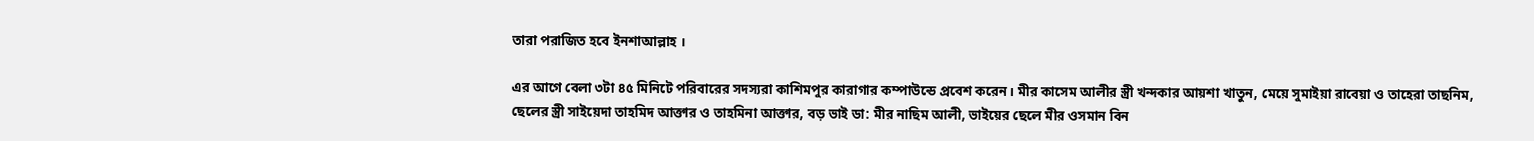তারা পরাজিত হবে ইনশাআল্লাহ ।

এর আগে বেলা ৩টা ৪৫ মিনিটে পরিবারের সদস্যরা কাশিমপুর কারাগার কম্পাউন্ডে প্রবেশ করেন। মীর কাসেম আলীর স্ত্রী খন্দকার আয়শা খাতুন, মেয়ে সুমাইয়া রাবেয়া ও তাহেরা তাছনিম, ছেলের স্ত্রী সাইয়েদা তাহমিদ আক্তার ও তাহমিনা আক্তার, বড় ভাই ডা: মীর নাছিম আলী, ভাইয়ের ছেলে মীর ওসমান বিন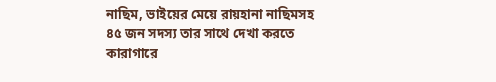নাছিম, ভাইয়ের মেয়ে রায়হানা নাছিমসহ ৪৫ জন সদস্য তার সাথে দেখা করতে কারাগারে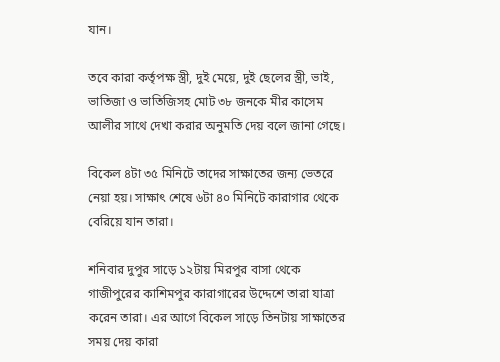যান।

তবে কারা কর্তৃপক্ষ স্ত্রী, দুই মেয়ে, দুই ছেলের স্ত্রী, ভাই, ভাতিজা ও ভাতিজিসহ মোট ৩৮ জনকে মীর কাসেম আলীর সাথে দেখা করার অনুমতি দেয় বলে জানা গেছে।

বিকেল ৪টা ৩৫ মিনিটে তাদের সাক্ষাতের জন্য ভেতরে নেয়া হয়। সাক্ষাৎ শেষে ৬টা ৪০ মিনিটে কারাগার থেকে বেরিয়ে যান তারা।

শনিবার দুপুর সাড়ে ১২টায় মিরপুর বাসা থেকে গাজীপুরের কাশিমপুর কারাগারের উদ্দেশে তারা যাত্রা করেন তারা। এর আগে বিকেল সাড়ে তিনটায় সাক্ষাতের সময় দেয় কারা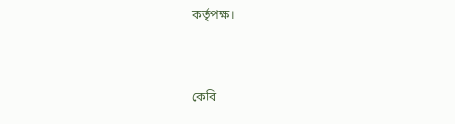কর্তৃপক্ষ।



কেবি